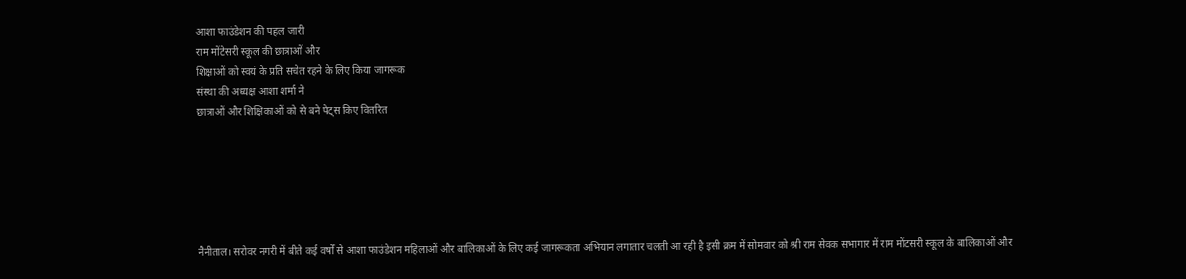आशा फाउंडेशन की पहल जारी
राम मोंटेसरी स्कूल की छात्राओं और
शिक्षाओं को स्वयं के प्रति सचेत रहने के लिए किया जागरूक
संस्था की अध्यक्ष आशा शर्मा ने
छात्राओं और शिक्षिकाओं को से बने पेट्स किए वितरित






नैनीताल। सरोवर नगरी में बीते कई वर्षों से आशा फाउंडेशन महिलाओं और बालिकाओं के लिए कई जागरूकता अभियान लगातार चलती आ रही है इसी क्रम में सोमवार को श्री राम सेवक सभागार में राम मोंटसरी स्कूल के बालिकाओं और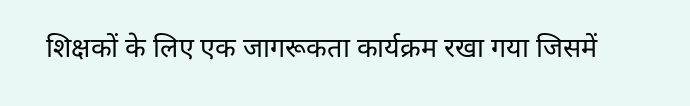शिक्षकों के लिए एक जागरूकता कार्यक्रम रखा गया जिसमें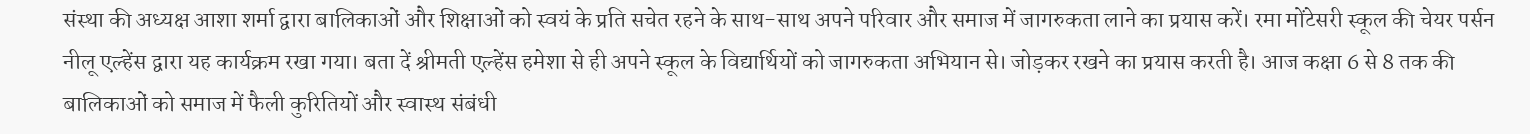संस्था की अध्यक्ष आशा शर्मा द्वारा बालिकाओं और शिक्षाओं को स्वयं के प्रति सचेत रहने के साथ-साथ अपने परिवार और समाज में जागरुकता लाने का प्रयास करें। रमा मोंटेसरी स्कूल की चेयर पर्सन नीलू एल्हेंस द्वारा यह कार्यक्रम रखा गया। बता दें श्रीमती एल्हेंस हमेशा से ही अपने स्कूल के विद्यार्थियों को जागरुकता अभियान से। जोड़कर रखने का प्रयास करती है। आज कक्षा 6 से 8 तक की बालिकाओं को समाज में फैली कुरितियों और स्वास्थ संबंधी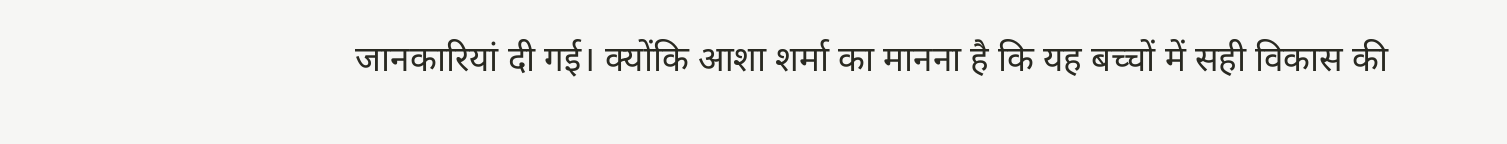जानकारियां दी गई। क्योंकि आशा शर्मा का मानना है कि यह बच्चों में सही विकास की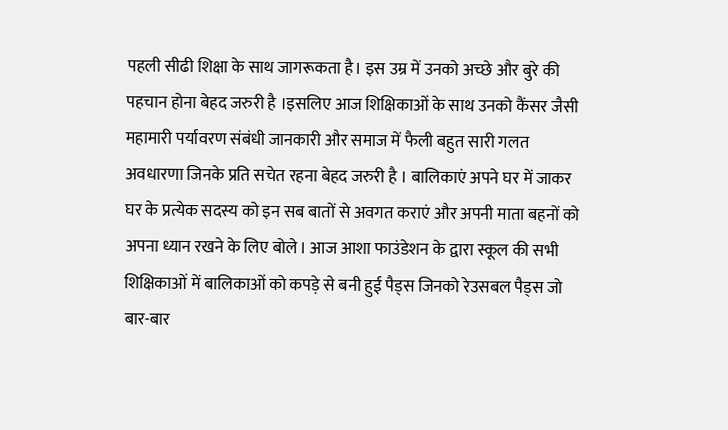पहली सीढी शिक्षा के साथ जागरूकता है। इस उम्र में उनको अच्छे और बुरे की पहचान होना बेहद जरुरी है ।इसलिए आज शिक्षिकाओं के साथ उनको कैंसर जैसी महामारी पर्यावरण संबंधी जानकारी और समाज में फैली बहुत सारी गलत अवधारणा जिनके प्रति सचेत रहना बेहद जरुरी है । बालिकाएं अपने घर में जाकर घर के प्रत्येक सदस्य को इन सब बातों से अवगत कराएं और अपनी माता बहनों को अपना ध्यान रखने के लिए बोले। आज आशा फाउंडेशन के द्वारा स्कूल की सभी शिक्षिकाओं में बालिकाओं को कपड़े से बनी हुई पैड्स जिनको रेउसबल पैड्स जो बार-बार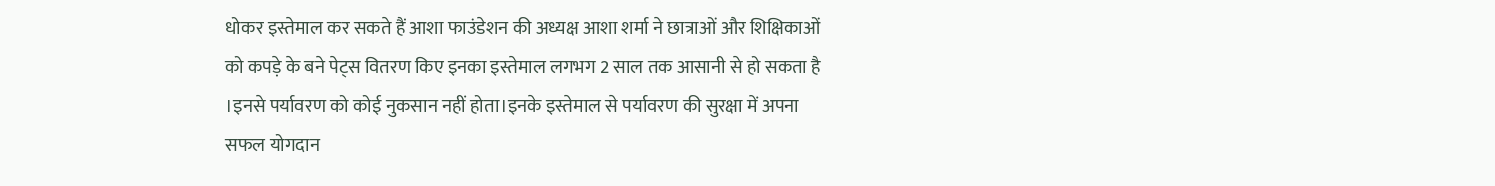धोकर इस्तेमाल कर सकते हैं आशा फाउंडेशन की अध्यक्ष आशा शर्मा ने छात्राओं और शिक्षिकाओं को कपड़े के बने पेट्स वितरण किए इनका इस्तेमाल लगभग 2 साल तक आसानी से हो सकता है ।इनसे पर्यावरण को कोई नुकसान नहीं होता।इनके इस्तेमाल से पर्यावरण की सुरक्षा में अपना सफल योगदान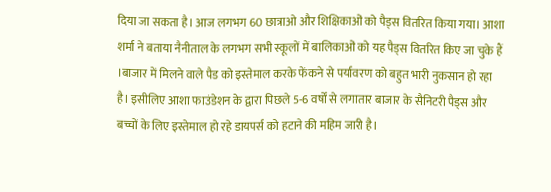दिया जा सकता है। आज लगभग 60 छात्राओ और शिक्षिकाओं को पैड्स वितरित किया गया। आशा शर्मा ने बताया नैनीताल के लगभग सभी स्कूलों में बालिकाओं को यह पैड्स वितरित किए जा चुके हैं ।बाजार में मिलने वाले पैड को इस्तेमाल करके फेंकने से पर्यावरण को बहुत भारी नुकसान हो रहा है। इसीलिए आशा फाउंडेशन के द्वारा पिछले 5-6 वर्षों से लगातार बाजार के सैनिटरी पैड्स और बच्चों के लिए इस्तेमाल हो रहे डायपर्स को हटाने की महिम जारी है।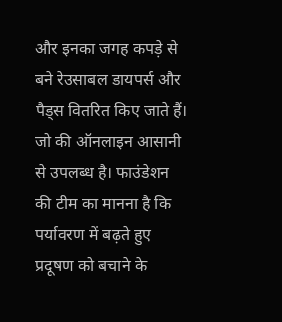और इनका जगह कपड़े से बने रेउसाबल डायपर्स और पैड्स वितरित किए जाते हैं। जो की ऑनलाइन आसानी से उपलब्ध है। फाउंडेशन की टीम का मानना है कि पर्यावरण में बढ़ते हुए प्रदूषण को बचाने के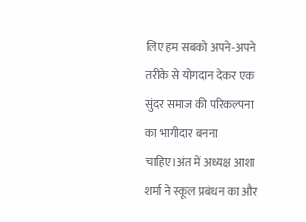लिए हम सबको अपने-अपने तरीके से योगदान देकर एक सुंदर समाज की परिकल्पना का भागीदार बनना चाहिए।अंत में अध्यक्ष आशा शर्मा ने स्कूल प्रबंधन का और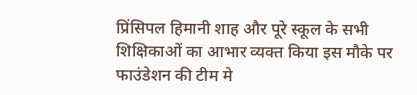प्रिंसिपल हिमानी शाह और पूरे स्कूल के सभी शिक्षिकाओं का आभार व्यक्त किया इस मौके पर फाउंडेशन की टीम मे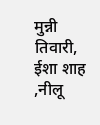मुन्नी तिवारी, ईशा शाह ,नीलू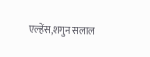एल्हेंस,शगुन सलाल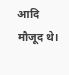आदि मौजूद थे।